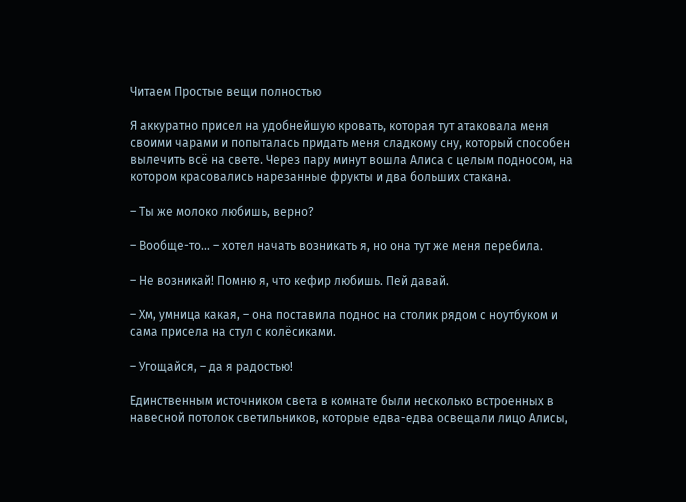Читаем Простые вещи полностью

Я аккуратно присел на удобнейшую кровать, которая тут атаковала меня своими чарами и попыталась придать меня сладкому сну, который способен вылечить всё на свете. Через пару минут вошла Алиса с целым подносом, на котором красовались нарезанные фрукты и два больших стакана.

– Ты же молоко любишь, верно?

– Вообще-то… – хотел начать возникать я, но она тут же меня перебила.

– Не возникай! Помню я, что кефир любишь. Пей давай.

– Хм, умница какая, – она поставила поднос на столик рядом с ноутбуком и сама присела на стул с колёсиками.

– Угощайся, – да я радостью!

Единственным источником света в комнате были несколько встроенных в навесной потолок светильников, которые едва-едва освещали лицо Алисы,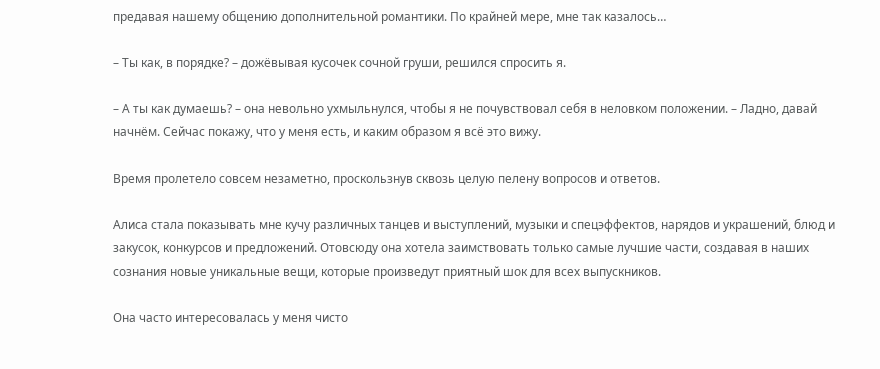предавая нашему общению дополнительной романтики. По крайней мере, мне так казалось…

– Ты как, в порядке? – дожёвывая кусочек сочной груши, решился спросить я.

– А ты как думаешь? – она невольно ухмыльнулся, чтобы я не почувствовал себя в неловком положении. – Ладно, давай начнём. Сейчас покажу, что у меня есть, и каким образом я всё это вижу.

Время пролетело совсем незаметно, проскользнув сквозь целую пелену вопросов и ответов.

Алиса стала показывать мне кучу различных танцев и выступлений, музыки и спецэффектов, нарядов и украшений, блюд и закусок, конкурсов и предложений. Отовсюду она хотела заимствовать только самые лучшие части, создавая в наших сознания новые уникальные вещи, которые произведут приятный шок для всех выпускников.

Она часто интересовалась у меня чисто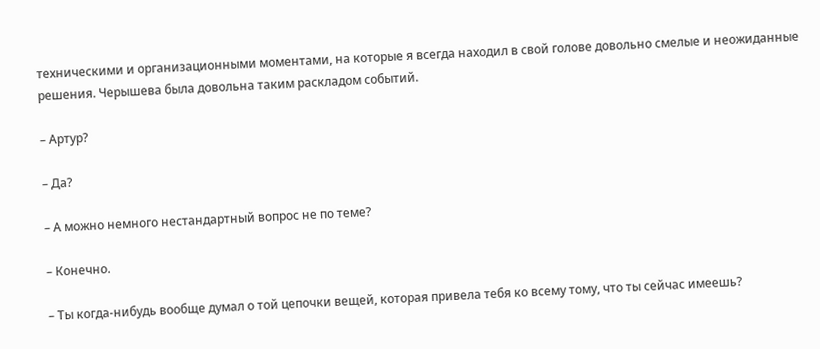техническими и организационными моментами, на которые я всегда находил в свой голове довольно смелые и неожиданные решения. Черышева была довольна таким раскладом событий.

– Артур?

– Да?

– А можно немного нестандартный вопрос не по теме?

– Конечно.

– Ты когда-нибудь вообще думал о той цепочки вещей, которая привела тебя ко всему тому, что ты сейчас имеешь?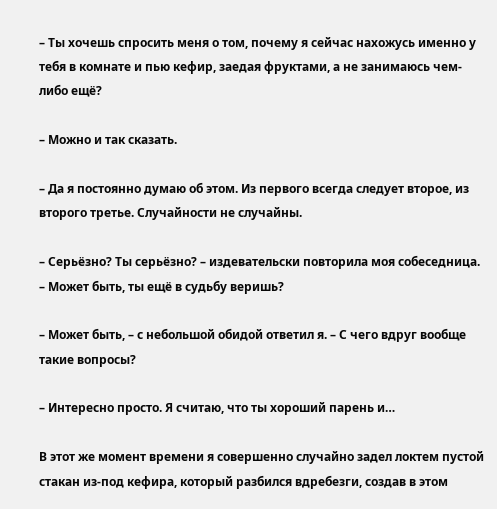– Ты хочешь спросить меня о том, почему я сейчас нахожусь именно у тебя в комнате и пью кефир, заедая фруктами, а не занимаюсь чем-либо ещё?

– Можно и так сказать.

– Да я постоянно думаю об этом. Из первого всегда следует второе, из второго третье. Случайности не случайны.

– Серьёзно? Ты серьёзно? – издевательски повторила моя собеседница. – Может быть, ты ещё в судьбу веришь?

– Может быть, – с небольшой обидой ответил я. – С чего вдруг вообще такие вопросы?

– Интересно просто. Я считаю, что ты хороший парень и…

В этот же момент времени я совершенно случайно задел локтем пустой стакан из-под кефира, который разбился вдребезги, создав в этом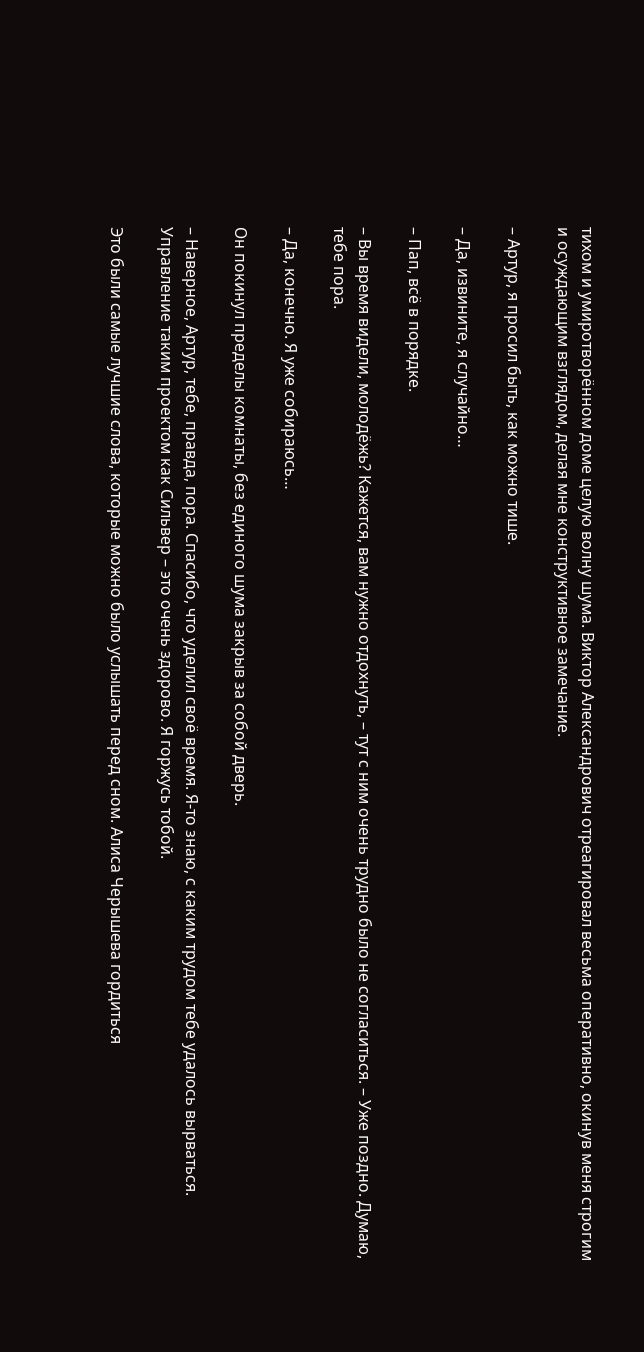тихом и умиротворённом доме целую волну шума. Виктор Александрович отреагировал весьма оперативно, окинув меня строгим и осуждающим взглядом, делая мне конструктивное замечание.

– Артур, я просил быть, как можно тише.

– Да, извините, я случайно…

– Пап, всё в порядке.

– Вы время видели, молодёжь? Кажется, вам нужно отдохнуть, – тут с ним очень трудно было не согласиться. – Уже поздно. Думаю, тебе пора.

– Да, конечно. Я уже собираюсь…

Он покинул пределы комнаты, без единого шума закрыв за собой дверь.

– Наверное, Артур, тебе, правда, пора. Спасибо, что уделил своё время. Я-то знаю, с каким трудом тебе удалось вырваться. Управление таким проектом как Сильвер – это очень здорово. Я горжусь тобой.

Это были самые лучшие слова, которые можно было услышать перед сном. Алиса Черышева гордиться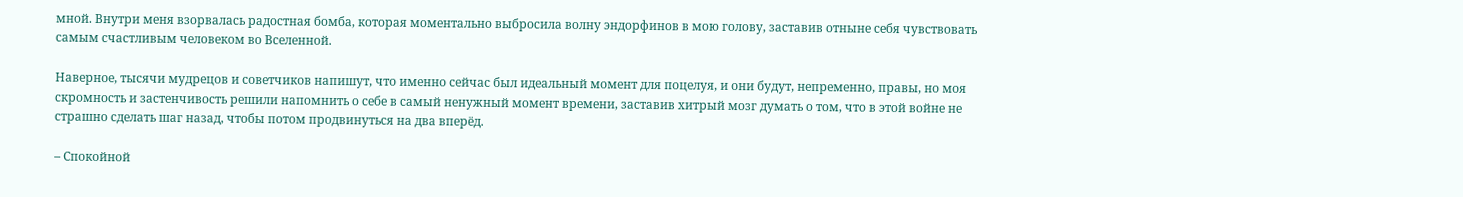мной. Внутри меня взорвалась радостная бомба, которая моментально выбросила волну эндорфинов в мою голову, заставив отныне себя чувствовать самым счастливым человеком во Вселенной.

Наверное, тысячи мудрецов и советчиков напишут, что именно сейчас был идеальный момент для поцелуя, и они будут, непременно, правы, но моя скромность и застенчивость решили напомнить о себе в самый ненужный момент времени, заставив хитрый мозг думать о том, что в этой войне не страшно сделать шаг назад, чтобы потом продвинуться на два вперёд.

– Спокойной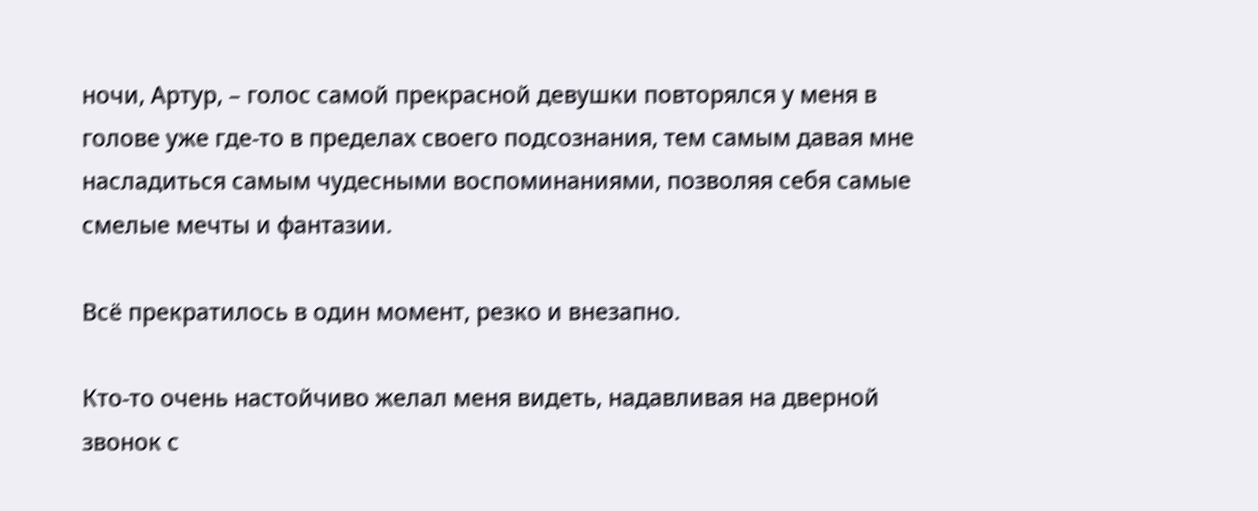ночи, Артур, – голос самой прекрасной девушки повторялся у меня в голове уже где-то в пределах своего подсознания, тем самым давая мне насладиться самым чудесными воспоминаниями, позволяя себя самые смелые мечты и фантазии.

Всё прекратилось в один момент, резко и внезапно.

Кто-то очень настойчиво желал меня видеть, надавливая на дверной звонок с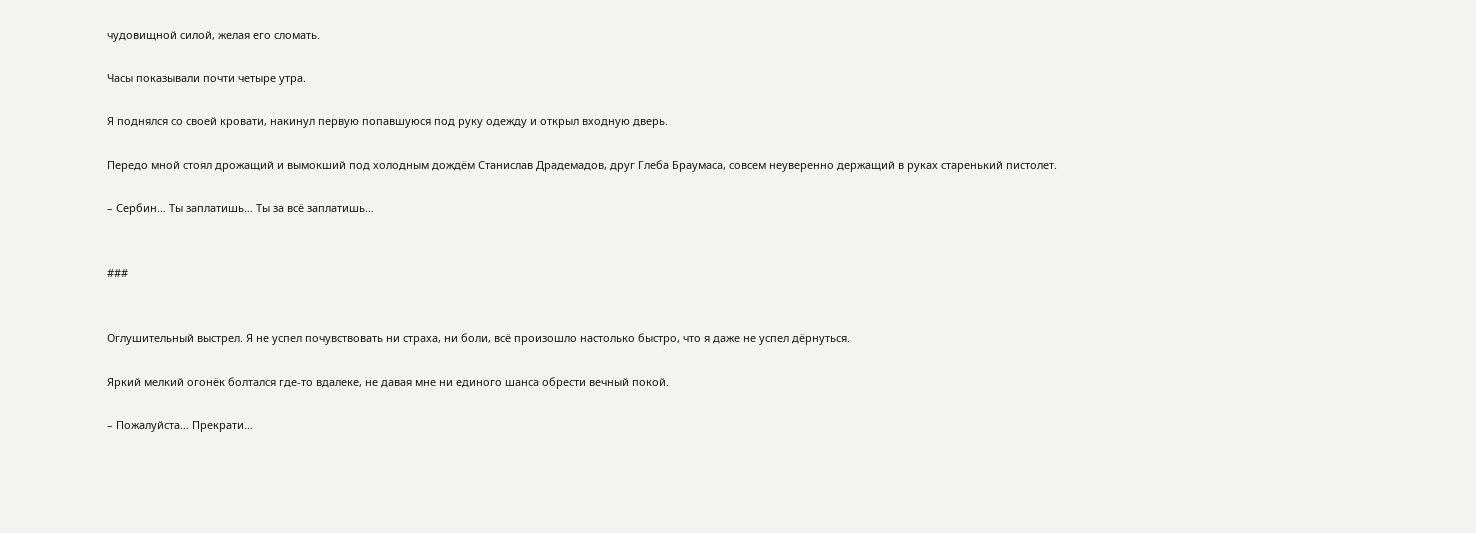чудовищной силой, желая его сломать.

Часы показывали почти четыре утра.

Я поднялся со своей кровати, накинул первую попавшуюся под руку одежду и открыл входную дверь.

Передо мной стоял дрожащий и вымокший под холодным дождём Станислав Драдемадов, друг Глеба Браумаса, совсем неуверенно держащий в руках старенький пистолет.

– Сербин… Ты заплатишь… Ты за всё заплатишь…


###


Оглушительный выстрел. Я не успел почувствовать ни страха, ни боли, всё произошло настолько быстро, что я даже не успел дёрнуться.

Яркий мелкий огонёк болтался где-то вдалеке, не давая мне ни единого шанса обрести вечный покой.

– Пожалуйста… Прекрати…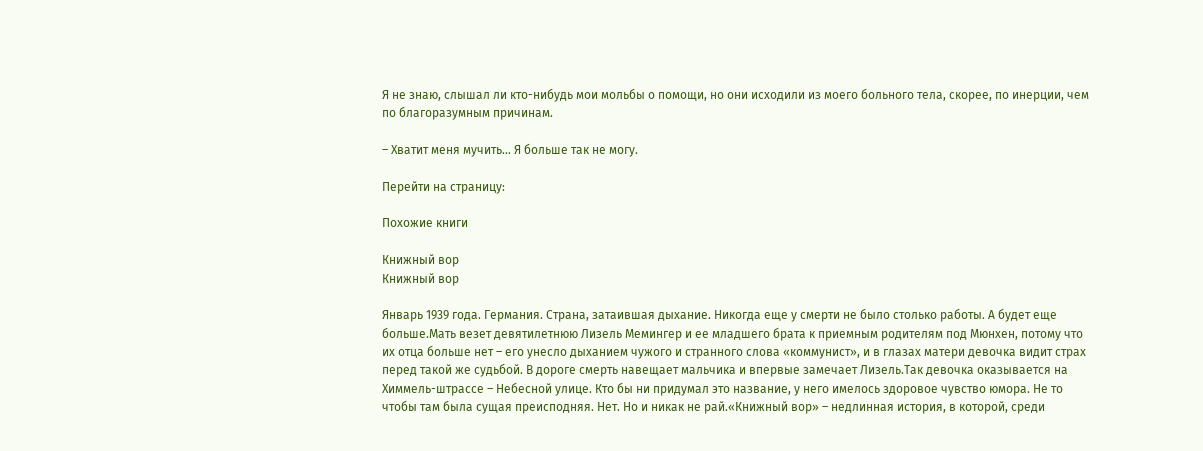Я не знаю, слышал ли кто-нибудь мои мольбы о помощи, но они исходили из моего больного тела, скорее, по инерции, чем по благоразумным причинам.

– Хватит меня мучить… Я больше так не могу.

Перейти на страницу:

Похожие книги

Книжный вор
Книжный вор

Январь 1939 года. Германия. Страна, затаившая дыхание. Никогда еще у смерти не было столько работы. А будет еще больше.Мать везет девятилетнюю Лизель Мемингер и ее младшего брата к приемным родителям под Мюнхен, потому что их отца больше нет – его унесло дыханием чужого и странного слова «коммунист», и в глазах матери девочка видит страх перед такой же судьбой. В дороге смерть навещает мальчика и впервые замечает Лизель.Так девочка оказывается на Химмель-штрассе – Небесной улице. Кто бы ни придумал это название, у него имелось здоровое чувство юмора. Не то чтобы там была сущая преисподняя. Нет. Но и никак не рай.«Книжный вор» – недлинная история, в которой, среди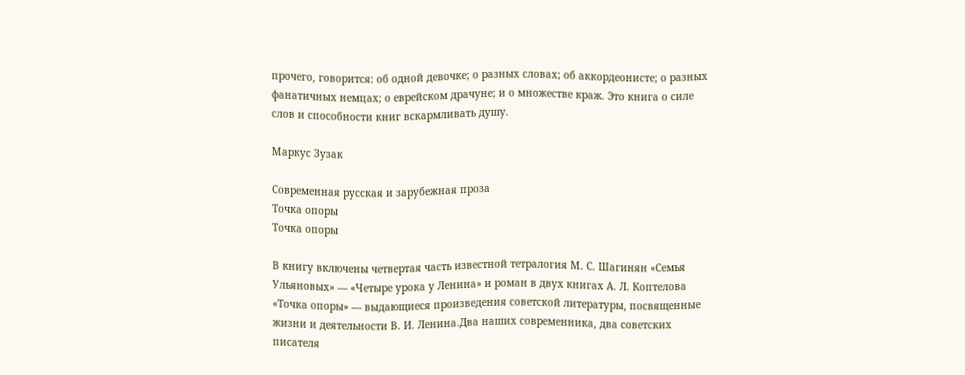прочего, говорится: об одной девочке; о разных словах; об аккордеонисте; о разных фанатичных немцах; о еврейском драчуне; и о множестве краж. Это книга о силе слов и способности книг вскармливать душу.

Маркус Зузак

Современная русская и зарубежная проза
Точка опоры
Точка опоры

В книгу включены четвертая часть известной тетралогия М. С. Шагинян «Семья Ульяновых» — «Четыре урока у Ленина» и роман в двух книгах А. Л. Коптелова «Точка опоры» — выдающиеся произведения советской литературы, посвященные жизни и деятельности В. И. Ленина.Два наших современника, два советских писателя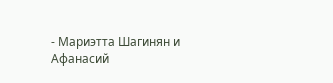- Мариэтта Шагинян и Афанасий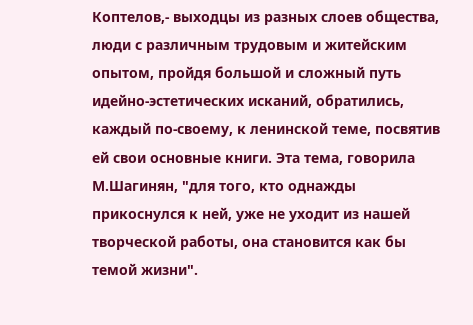Коптелов,- выходцы из разных слоев общества, люди с различным трудовым и житейским опытом, пройдя большой и сложный путь идейно-эстетических исканий, обратились, каждый по-своему, к ленинской теме, посвятив ей свои основные книги. Эта тема, говорила М.Шагинян, "для того, кто однажды прикоснулся к ней, уже не уходит из нашей творческой работы, она становится как бы темой жизни".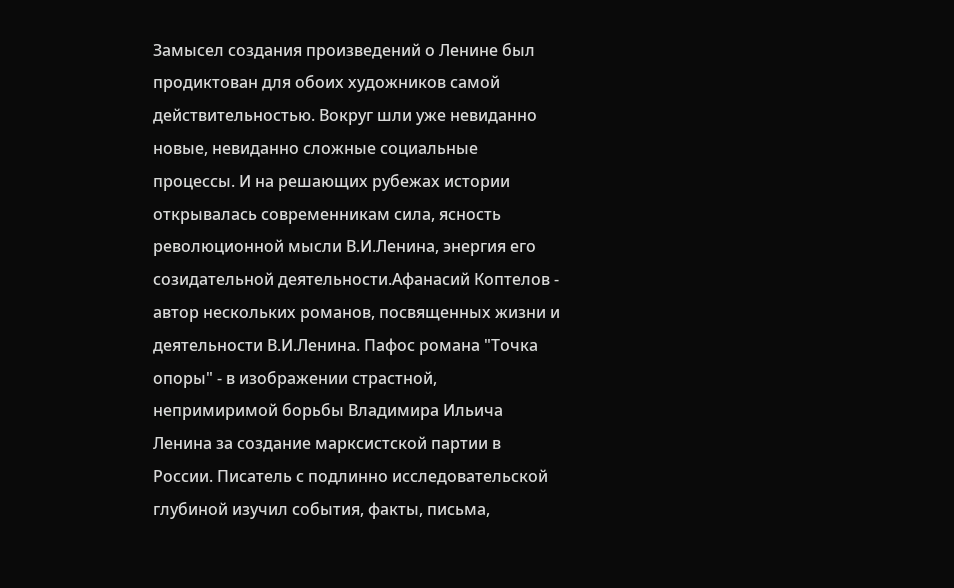Замысел создания произведений о Ленине был продиктован для обоих художников самой действительностью. Вокруг шли уже невиданно новые, невиданно сложные социальные процессы. И на решающих рубежах истории открывалась современникам сила, ясность революционной мысли В.И.Ленина, энергия его созидательной деятельности.Афанасий Коптелов - автор нескольких романов, посвященных жизни и деятельности В.И.Ленина. Пафос романа "Точка опоры" - в изображении страстной, непримиримой борьбы Владимира Ильича Ленина за создание марксистской партии в России. Писатель с подлинно исследовательской глубиной изучил события, факты, письма,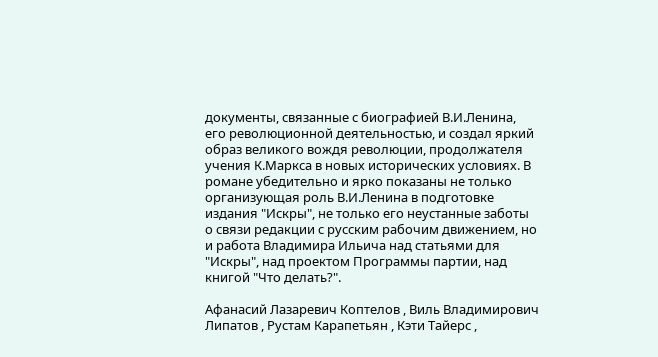документы, связанные с биографией В.И.Ленина, его революционной деятельностью, и создал яркий образ великого вождя революции, продолжателя учения К.Маркса в новых исторических условиях. В романе убедительно и ярко показаны не только организующая роль В.И.Ленина в подготовке издания "Искры", не только его неустанные заботы о связи редакции с русским рабочим движением, но и работа Владимира Ильича над статьями для "Искры", над проектом Программы партии, над книгой "Что делать?".

Афанасий Лазаревич Коптелов , Виль Владимирович Липатов , Рустам Карапетьян , Кэти Тайерс ,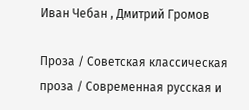Иван Чебан , Дмитрий Громов

Проза / Советская классическая проза / Современная русская и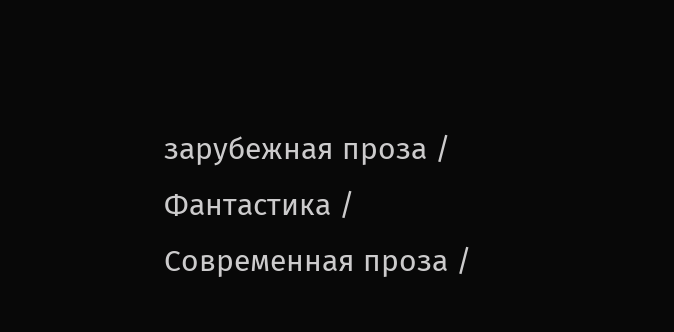зарубежная проза / Фантастика / Современная проза /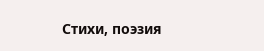Cтихи, поэзия